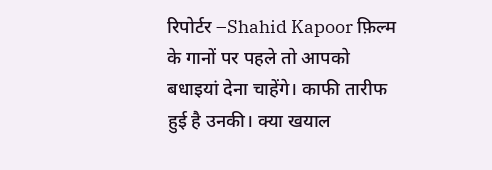रिपोर्टर –Shahid Kapoor फ़िल्म के गानों पर पहले तो आपको बधाइयां देना चाहेंगे। काफी तारीफ हुई है उनकी। क्या खयाल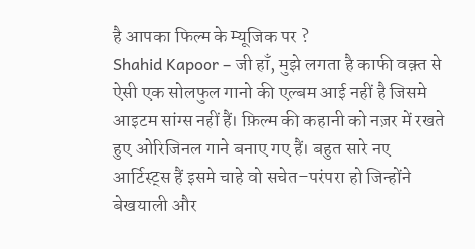है आपका फिल्म के म्यूजिक पर ?
Shahid Kapoor – जी हाँ, मुझे लगता है काफी वक़्त से ऐसी एक सोलफुल गानो की एल्बम आई नहीं है जिसमे आइटम सांग्स नहीं हैं। फ़िल्म की कहानी को नज़र में रखते हुए ओरिजिनल गाने बनाए गए हैं। बहुत सारे नए आर्टिस्ट्स हैं इसमे चाहे वो सचेत–परंपरा हो जिन्होंने बेखयाली और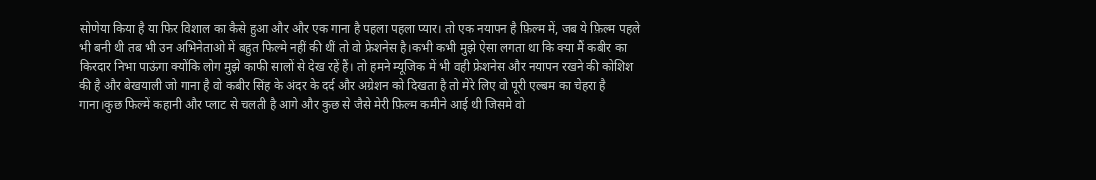सोणेया किया है या फिर विशाल का कैसे हुआ और और एक गाना है पहला पहला प्यार। तो एक नयापन है फ़िल्म में, जब ये फ़िल्म पहले भी बनी थी तब भी उन अभिनेताओ में बहुत फिल्मे नहीं की थीं तो वो फ्रेशनेस है।कभी कभी मुझे ऐसा लगता था कि क्या मैं कबीर का किरदार निभा पाऊंगा क्योंकि लोग मुझे काफी सालों से देख रहें हैं। तो हमने म्यूजिक में भी वही फ्रेशनेस और नयापन रखने की कोशिश की है और बेखयाली जो गाना है वो कबीर सिंह के अंदर के दर्द और अग्रेशन को दिखता है तो मेरे लिए वो पूरी एल्बम का चेहरा है गाना।कुछ फिल्में कहानी और प्लाट से चलती है आगे और कुछ से जैसे मेरी फ़िल्म कमीने आई थी जिसमे वो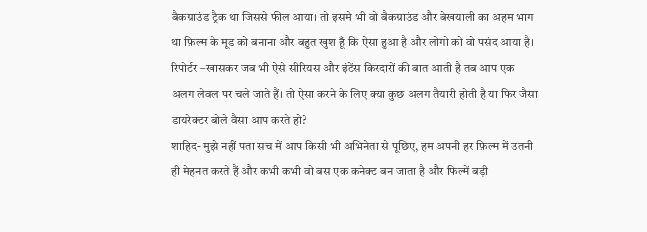बैकग्राउंड ट्रैक था जिससे फील आया। तो इसमे भी वो बैकग्राउंड और बेखयाली का अहम भाग था फ़िल्म के मूड को बनाना और बहुत खुश हूँ कि ऐसा हुआ है और लोगो को वो पसंद आया है।
रिपोर्टर –खासकर जब भी ऐसे सीरियस और इंटेंस किरदारों की बात आती है तब आप एक अलग लेवल पर चले जाते हैं। तो ऐसा करने के लिए क्या कुछ अलग तैयारी होती है या फिर जैसा डायरेक्टर बोले वैसा आप करते हो?
शाहिद- मुझे नहीं पता सच में आप किसी भी अभिनेता से पूछिए, हम अपनी हर फ़िल्म में उतनी ही मेहनत करते हैं और कभी कभी वो बस एक कनेक्ट बन जाता है और फिल्में बड़ी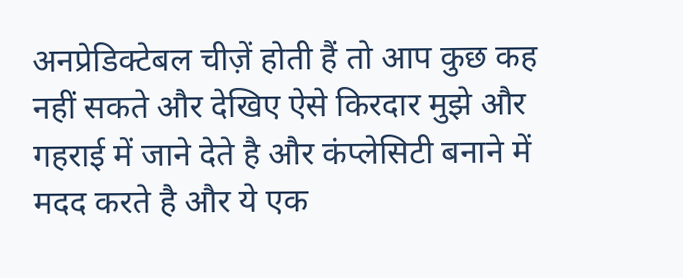अनप्रेडिक्टेबल चीज़ें होती हैं तो आप कुछ कह नहीं सकते और देखिए ऐसे किरदार मुझे और गहराई में जाने देते है और कंप्लेसिटी बनाने में मदद करते है और ये एक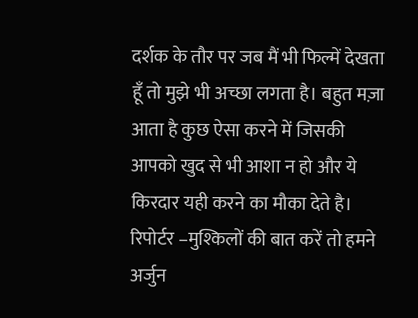दर्शक के तौर पर जब मैं भी फिल्में देखता हूँ तो मुझे भी अच्छा लगता है। बहुत मज़ा आता है कुछ ऐसा करने में जिसकी आपको खुद से भी आशा न हो और ये किरदार यही करने का मौका देते है।
रिपोर्टर –मुश्किलों की बात करें तो हमने अर्जुन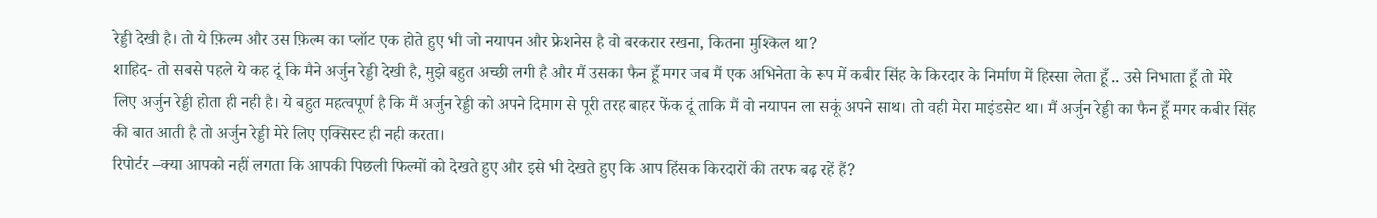रेड्डी देखी है। तो ये फ़िल्म और उस फ़िल्म का प्लॉट एक होते हुए भी जो नयापन और फ्रेशनेस है वो बरकरार रखना, कितना मुश्किल था?
शाहिद- तो सबसे पहले ये कह दूं कि मैने अर्जुन रेड्डी देखी है, मुझे बहुत अच्छी लगी है और मैं उसका फैन हूँ मगर जब मैं एक अभिनेता के रूप में कबीर सिंह के किरदार के निर्माण में हिस्सा लेता हूँ .. उसे निभाता हूँ तो मेरे लिए अर्जुन रेड्डी होता ही नही है। ये बहुत महत्वपूर्ण है कि मैं अर्जुन रेड्डी को अपने दिमाग से पूरी तरह बाहर फेंक दूं ताकि मैं वो नयापन ला सकूं अपने साथ। तो वही मेरा माइंडसेट था। मैं अर्जुन रेड्डी का फैन हूँ मगर कबीर सिंह की बात आती है तो अर्जुन रेड्डी मेरे लिए एक्सिस्ट ही नही करता।
रिपोर्टर –क्या आपको नहीं लगता कि आपकी पिछली फिल्मों को देखते हुए और इसे भी देखते हुए कि आप हिंसक किरदारों की तरफ बढ़ रहें हैं?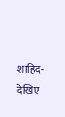शाहिद- देखिए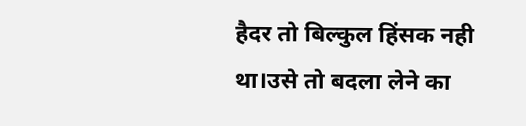हैदर तो बिल्कुल हिंसक नही था।उसे तो बदला लेने का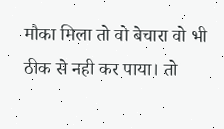मौका मिला तो वो बेचारा वो भी ठीक से नही कर पाया। तो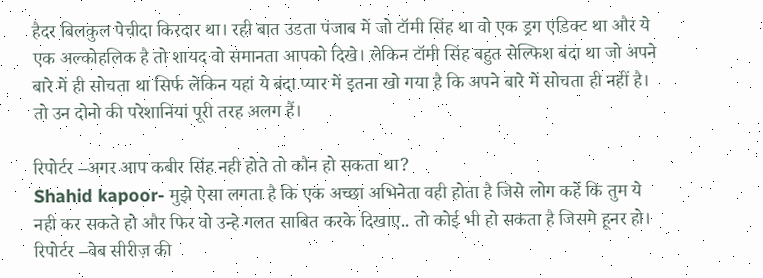हैदर बिलकुल पेचीदा किरदार था। रही बात उडता पंजाब में जो टॉमी सिंह था वो एक ड्रग एडिक्ट था और ये एक अल्कोहलिक है तो शायद वो समानता आपको दिखे। लेकिन टॉमी सिंह बहुत सेल्फिश बंदा था जो अपने बारे में ही सोचता था सिर्फ लेकिन यहां ये बंदा प्यार में इतना खो गया है कि अपने बारे में सोचता ही नहीं है। तो उन दोनो की परेशानियां पूरी तरह अलग हैं।

रिपोर्टर –अगर आप कबीर सिंह नही होते तो कौन हो सकता था?
Shahid kapoor- मुझे ऐसा लगता है कि एक अच्छा अभिनेता वही होता है जिसे लोग कहें कि तुम ये नही कर सकते हो और फिर वो उन्हे गलत साबित करके दिखाए.. तो कोई भी हो सकता है जिसमे हूनर हो।
रिपोर्टर –वेब सीरीज़ की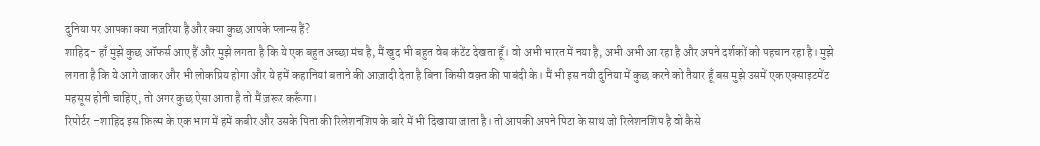दुनिया पर आपका क्या नज़रिया है और क्या कुछ आपके प्लान्स हैं?
शाहिद- हाँ मुझे कुछ ऑफर्स आए हैं और मुझे लगता है कि ये एक बहुत अच्छा मंच है, मैं खुद भी बहुत वेब कंटेंट देखता हूँ। वो अभी भारत में नया है, अभी अभी आ रहा है और अपने दर्शकों को पहचान रहा है। मुझे लगता है कि ये आगे जाकर और भी लोकप्रिय होगा और ये हमें कहानियां बताने की आज़ादी देता है बिना किसी वक़्त की पाबंदी के। मैं भी इस नयी दुनिया में कुछ करने को तैयार हूँ बस मुझे उसमें एक एक्साइटमेंट महसूस होनी चाहिए, तो अगर कुछ ऐसा आता है तो मैं ज़रूर करूँगा।
रिपोर्टर –शाहिद इस फ़िल्म के एक भाग में हमें कबीर और उसके पिता की रिलेशनशिप के बारे में भी दिखाया जाता है। तो आपकी अपने पिटा के साथ जो रिलेशनशिप है वो कैसे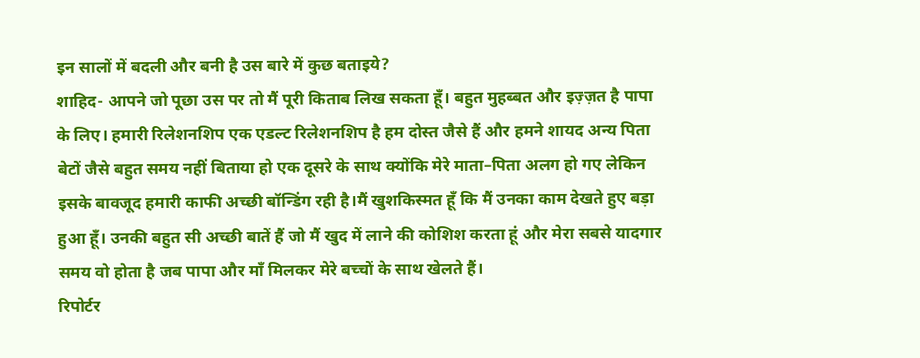इन सालों में बदली और बनी है उस बारे में कुछ बताइये?
शाहिद- आपने जो पूछा उस पर तो मैं पूरी किताब लिख सकता हूँ। बहुत मुहब्बत और इज़्ज़त है पापा के लिए। हमारी रिलेशनशिप एक एडल्ट रिलेशनशिप है हम दोस्त जैसे हैं और हमने शायद अन्य पिता बेटों जैसे बहुत समय नहीं बिताया हो एक दूसरे के साथ क्योंकि मेरे माता–पिता अलग हो गए लेकिन इसके बावजूद हमारी काफी अच्छी बॉन्डिंग रही है।मैं खुशकिस्मत हूँ कि मैं उनका काम देखते हुए बड़ा हुआ हूँ। उनकी बहुत सी अच्छी बातें हैं जो मैं खुद में लाने की कोशिश करता हूं और मेरा सबसे यादगार समय वो होता है जब पापा और माँ मिलकर मेरे बच्चों के साथ खेलते हैं।
रिपोर्टर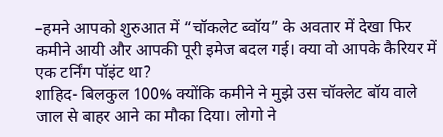–हमने आपको शुरुआत में “चॉकलेट ब्वॉय” के अवतार में देखा फिर कमीने आयी और आपकी पूरी इमेज बदल गई। क्या वो आपके कैरियर में एक टर्निंग पॉइंट था?
शाहिद- बिलकुल 100% क्योंकि कमीने ने मुझे उस चॉक्लेट बॉय वाले जाल से बाहर आने का मौका दिया। लोगो ने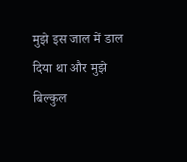मुझे इस जाल में डाल दिया था और मुझे बिल्कुल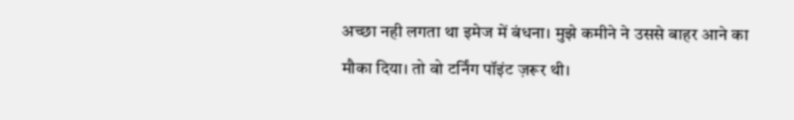अच्छा नही लगता था इमेज में बंधना। मुझे कमीने ने उससे बाहर आने का मौका दिया। तो वो टर्निंग पॉइंट ज़रूर थी।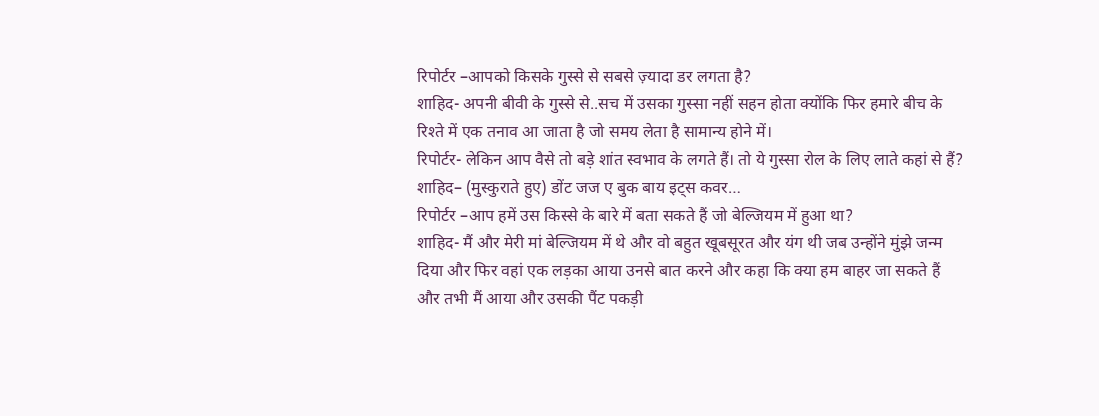रिपोर्टर –आपको किसके गुस्से से सबसे ज़्यादा डर लगता है?
शाहिद- अपनी बीवी के गुस्से से..सच में उसका गुस्सा नहीं सहन होता क्योंकि फिर हमारे बीच के रिश्ते में एक तनाव आ जाता है जो समय लेता है सामान्य होने में।
रिपोर्टर- लेकिन आप वैसे तो बड़े शांत स्वभाव के लगते हैं। तो ये गुस्सा रोल के लिए लाते कहां से हैं?
शाहिद– (मुस्कुराते हुए) डोंट जज ए बुक बाय इट्स कवर…
रिपोर्टर –आप हमें उस किस्से के बारे में बता सकते हैं जो बेल्जियम में हुआ था?
शाहिद- मैं और मेरी मां बेल्जियम में थे और वो बहुत खूबसूरत और यंग थी जब उन्होंने मुंझे जन्म दिया और फिर वहां एक लड़का आया उनसे बात करने और कहा कि क्या हम बाहर जा सकते हैं और तभी मैं आया और उसकी पैंट पकड़ी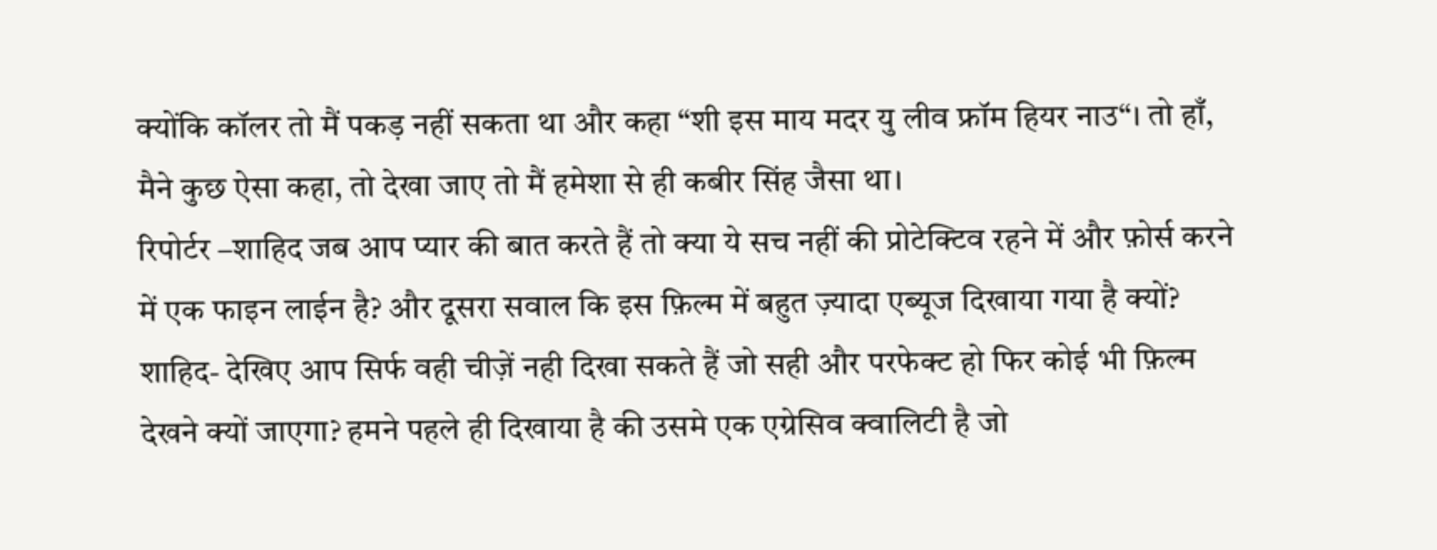क्योंकि कॉलर तो मैं पकड़ नहीं सकता था और कहा “शी इस माय मदर यु लीव फ्रॉम हियर नाउ“। तो हाँ, मैने कुछ ऐसा कहा, तो देखा जाए तो मैं हमेशा से ही कबीर सिंह जैसा था।
रिपोर्टर –शाहिद जब आप प्यार की बात करते हैं तो क्या ये सच नहीं की प्रोटेक्टिव रहने में और फ़ोर्स करने में एक फाइन लाईन है? और दूसरा सवाल कि इस फ़िल्म में बहुत ज़्यादा एब्यूज दिखाया गया है क्यों?
शाहिद- देखिए आप सिर्फ वही चीज़ें नही दिखा सकते हैं जो सही और परफेक्ट हो फिर कोई भी फ़िल्म देखने क्यों जाएगा? हमने पहले ही दिखाया है की उसमे एक एग्रेसिव क्वालिटी है जो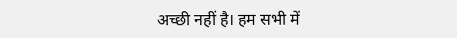अच्छी नहीं है। हम सभी में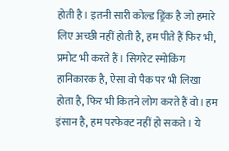होती है। इतनी सारी कोल्ड ड्रिंक है जो हमारे लिए अच्छी नहीं होती है, हम पीते हैं फिर भी, प्रमोट भी करते हैं। सिगरेट स्मोकिंग हानिकारक है, ऐसा वो पैक पर भी लिखा होता है, फिर भी कितने लोग करते हैं वो। हम इंसान है, हम परफेक्ट नहीं हो सकते। ये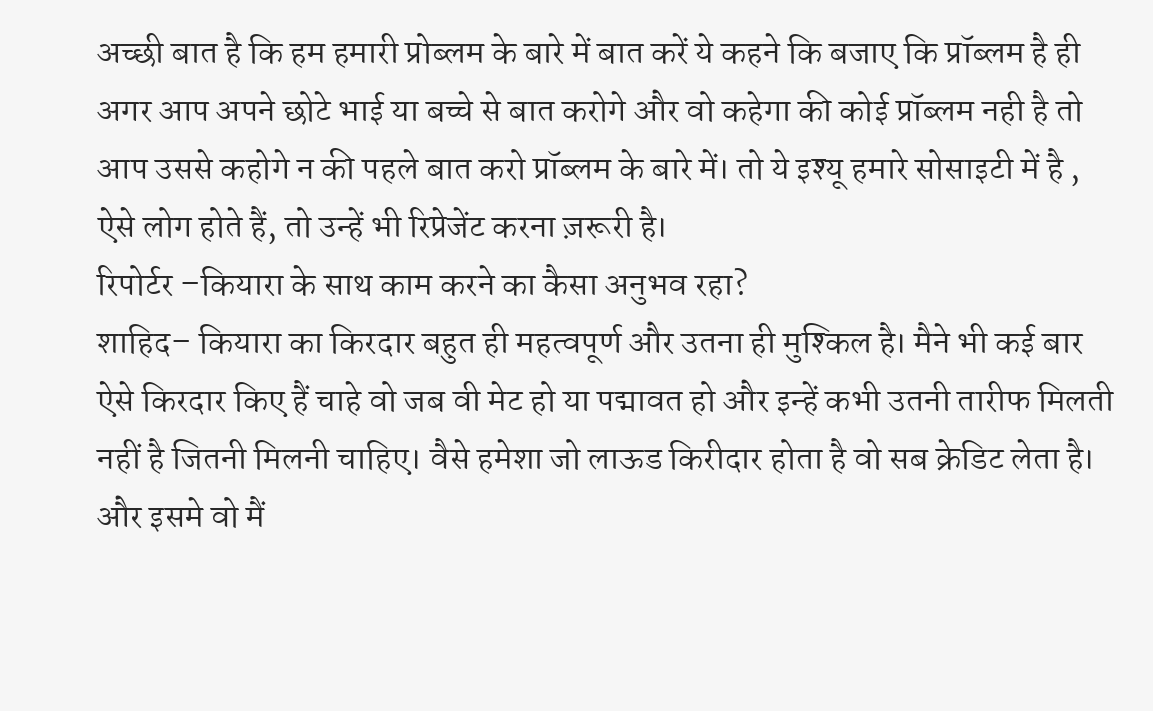अच्छी बात है कि हम हमारी प्रोब्लम के बारे में बात करें ये कहने कि बजाए कि प्रॉब्लम है ही अगर आप अपने छोटे भाई या बच्चे से बात करोगे और वो कहेगा की कोई प्रॉब्लम नही है तो आप उससे कहोगे न की पहले बात करो प्रॉब्लम के बारे में। तो ये इश्यू हमारे सोसाइटी में है , ऐसे लोग होते हैं, तो उन्हें भी रिप्रेजेंट करना ज़रूरी है।
रिपोर्टर –कियारा के साथ काम करने का कैसा अनुभव रहा?
शाहिद– कियारा का किरदार बहुत ही महत्वपूर्ण और उतना ही मुश्किल है। मैने भी कई बार ऐसे किरदार किए हैं चाहे वो जब वी मेट हो या पद्मावत हो और इन्हें कभी उतनी तारीफ मिलती नहीं है जितनी मिलनी चाहिए। वैसे हमेशा जो लाऊड किरीदार होता है वो सब क्रेडिट लेता है। और इसमे वो मैं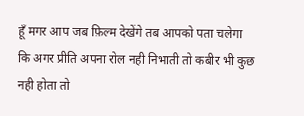हूँ मगर आप जब फ़िल्म देखेंगे तब आपको पता चलेगा कि अगर प्रीति अपना रोल नही निभाती तो कबीर भी कुछ नही होता तो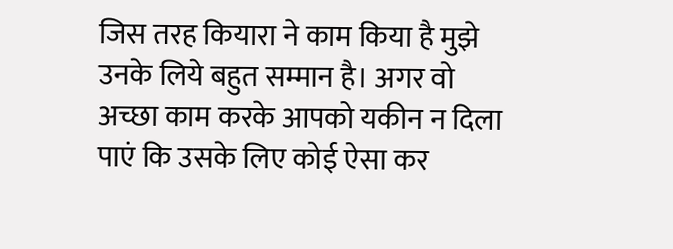जिस तरह कियारा ने काम किया है मुझे उनके लिये बहुत सम्मान है। अगर वो अच्छा काम करके आपको यकीन न दिला पाएं कि उसके लिए कोई ऐसा कर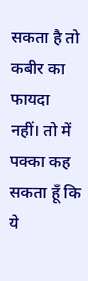सकता है तो कबीर का फायदा नहीं। तो में पक्का कह सकता हूँ कि ये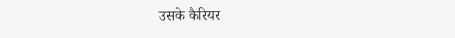उसके कैरियर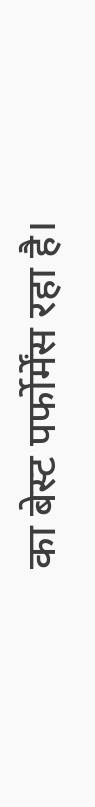का बेस्ट पर्फोर्मेंस रहा है।